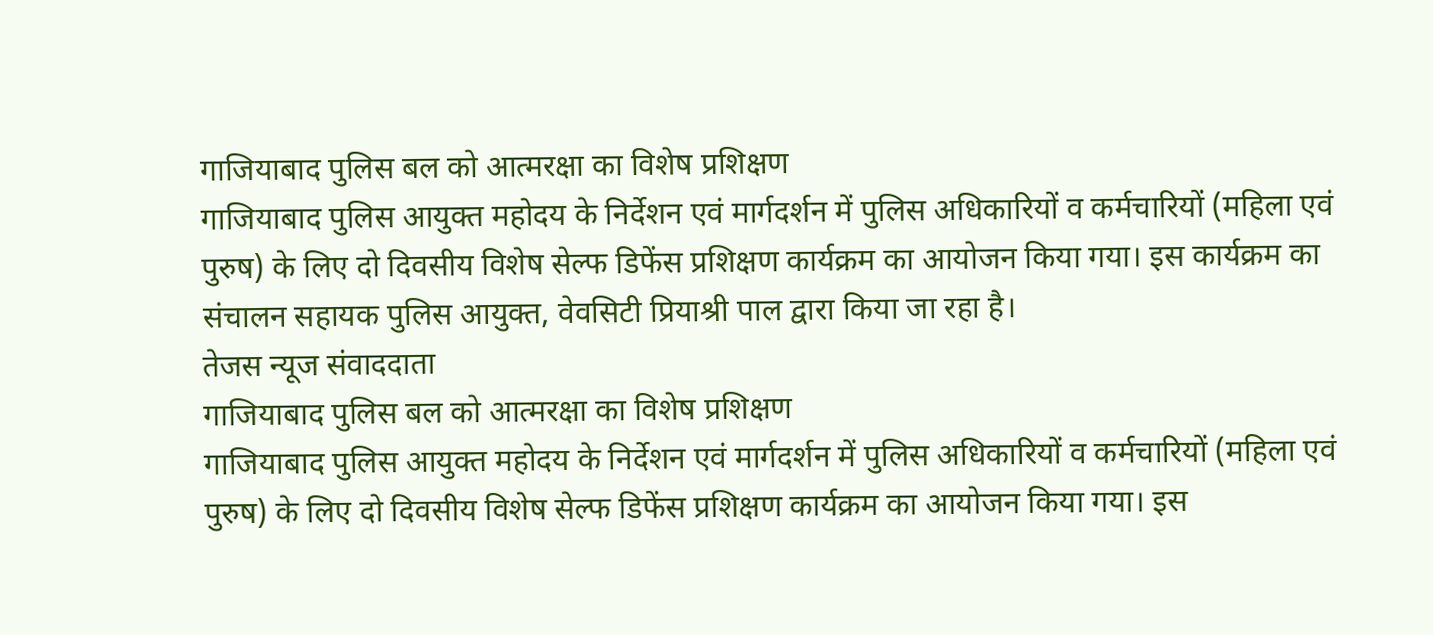गाजियाबाद पुलिस बल को आत्मरक्षा का विशेष प्रशिक्षण
गाजियाबाद पुलिस आयुक्त महोदय के निर्देशन एवं मार्गदर्शन में पुलिस अधिकारियों व कर्मचारियों (महिला एवं पुरुष) के लिए दो दिवसीय विशेष सेल्फ डिफेंस प्रशिक्षण कार्यक्रम का आयोजन किया गया। इस कार्यक्रम का संचालन सहायक पुलिस आयुक्त, वेवसिटी प्रियाश्री पाल द्वारा किया जा रहा है।
तेजस न्यूज संवाददाता
गाजियाबाद पुलिस बल को आत्मरक्षा का विशेष प्रशिक्षण
गाजियाबाद पुलिस आयुक्त महोदय के निर्देशन एवं मार्गदर्शन में पुलिस अधिकारियों व कर्मचारियों (महिला एवं पुरुष) के लिए दो दिवसीय विशेष सेल्फ डिफेंस प्रशिक्षण कार्यक्रम का आयोजन किया गया। इस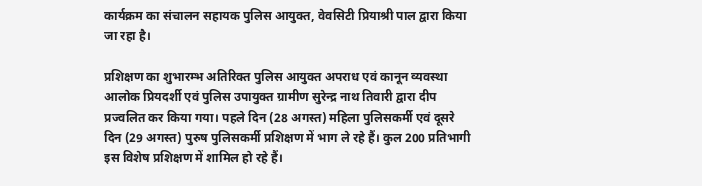कार्यक्रम का संचालन सहायक पुलिस आयुक्त, वेवसिटी प्रियाश्री पाल द्वारा किया जा रहा है।

प्रशिक्षण का शुभारम्भ अतिरिक्त पुलिस आयुक्त अपराध एवं कानून व्यवस्था आलोक प्रियदर्शी एवं पुलिस उपायुक्त ग्रामीण सुरेन्द्र नाथ तिवारी द्वारा दीप प्रज्वलित कर किया गया। पहले दिन (28 अगस्त) महिला पुलिसकर्मी एवं दूसरे दिन (29 अगस्त) पुरुष पुलिसकर्मी प्रशिक्षण में भाग ले रहे हैं। कुल 200 प्रतिभागी इस विशेष प्रशिक्षण में शामिल हो रहे हैं।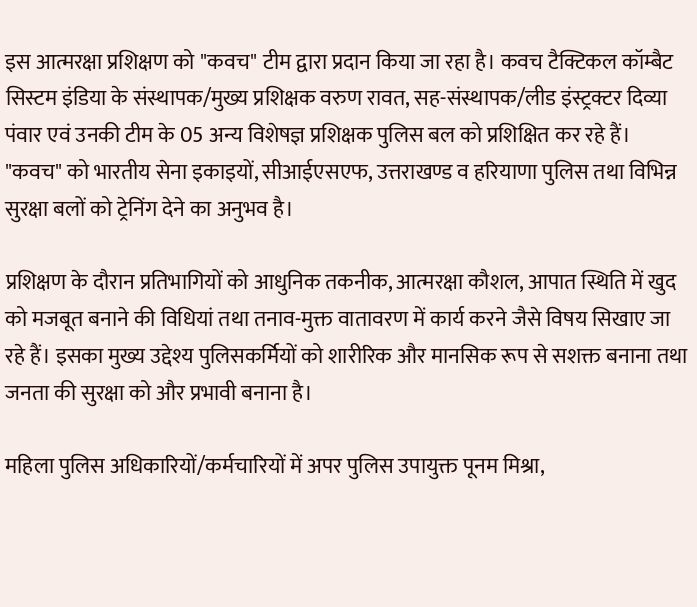इस आत्मरक्षा प्रशिक्षण को "कवच" टीम द्वारा प्रदान किया जा रहा है। कवच टैक्टिकल कॉम्बैट सिस्टम इंडिया के संस्थापक/मुख्य प्रशिक्षक वरुण रावत, सह-संस्थापक/लीड इंस्ट्रक्टर दिव्या पंवार एवं उनकी टीम के 05 अन्य विशेषज्ञ प्रशिक्षक पुलिस बल को प्रशिक्षित कर रहे हैं। "कवच" को भारतीय सेना इकाइयों, सीआईएसएफ, उत्तराखण्ड व हरियाणा पुलिस तथा विभिन्न सुरक्षा बलों को ट्रेनिंग देने का अनुभव है।

प्रशिक्षण के दौरान प्रतिभागियों को आधुनिक तकनीक, आत्मरक्षा कौशल, आपात स्थिति में खुद को मजबूत बनाने की विधियां तथा तनाव-मुक्त वातावरण में कार्य करने जैसे विषय सिखाए जा रहे हैं। इसका मुख्य उद्देश्य पुलिसकर्मियों को शारीरिक और मानसिक रूप से सशक्त बनाना तथा जनता की सुरक्षा को और प्रभावी बनाना है।

महिला पुलिस अधिकारियों/कर्मचारियों में अपर पुलिस उपायुक्त पूनम मिश्रा,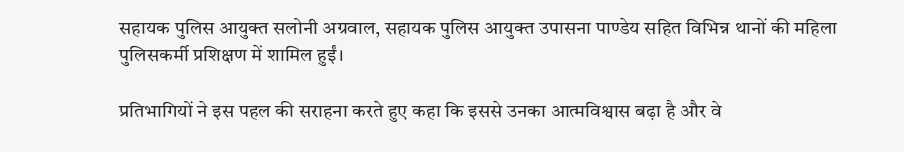सहायक पुलिस आयुक्त सलोनी अग्रवाल, सहायक पुलिस आयुक्त उपासना पाण्डेय सहित विभिन्न थानों की महिला पुलिसकर्मी प्रशिक्षण में शामिल हुईं।

प्रतिभागियों ने इस पहल की सराहना करते हुए कहा कि इससे उनका आत्मविश्वास बढ़ा है और वे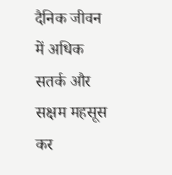दैनिक जीवन में अधिक सतर्क और सक्षम महसूस कर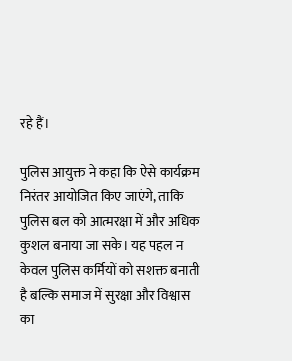रहे हैं।

पुलिस आयुक्त ने कहा कि ऐसे कार्यक्रम निरंतर आयोजित किए जाएंगे, ताकि पुलिस बल को आत्मरक्षा में और अधिक कुशल बनाया जा सके। यह पहल न केवल पुलिस कर्मियों को सशक्त बनाती है बल्कि समाज में सुरक्षा और विश्वास का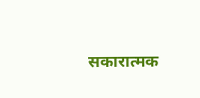सकारात्मक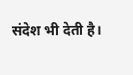संदेश भी देती है।